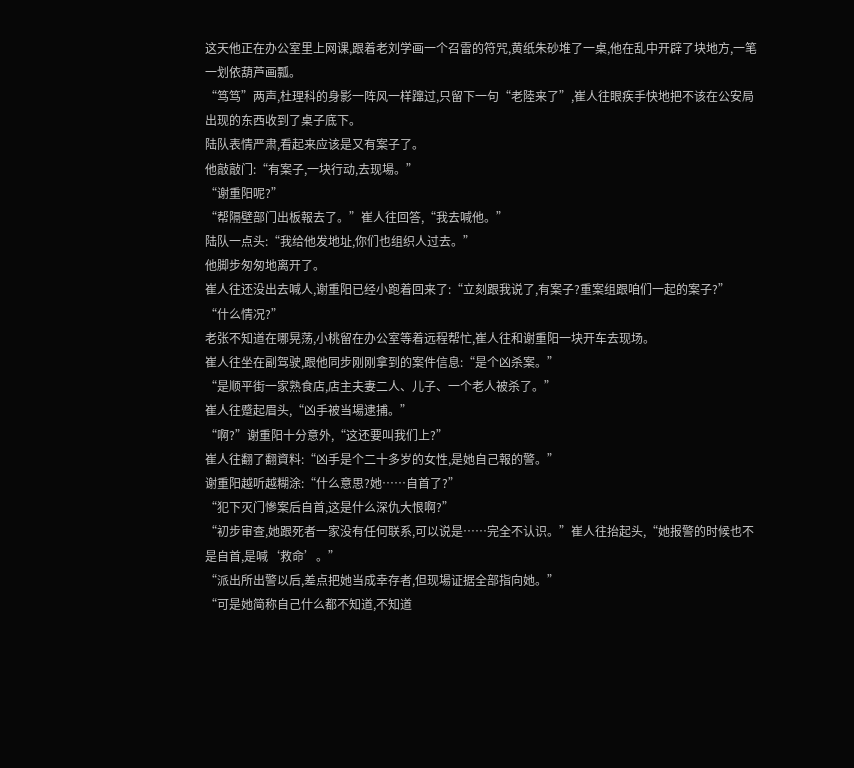这天他正在办公室里上网课,跟着老刘学画一个召雷的符咒,黄纸朱砂堆了一桌,他在乱中开辟了块地方,一笔一划依葫芦画瓢。
“笃笃”两声,杜理科的身影一阵风一样蹿过,只留下一句“老陸来了”,崔人往眼疾手快地把不该在公安局出现的东西收到了桌子底下。
陆队表情严肃,看起来应该是又有案子了。
他敲敲门:“有案子,一块行动,去现場。”
“谢重阳呢?”
“帮隔壁部门出板報去了。”崔人往回答,“我去喊他。”
陆队一点头:“我给他发地址,你们也组织人过去。”
他脚步匆匆地离开了。
崔人往还没出去喊人,谢重阳已经小跑着回来了:“立刻跟我说了,有案子?重案组跟咱们一起的案子?”
“什么情况?”
老张不知道在哪晃荡,小桃留在办公室等着远程帮忙,崔人往和谢重阳一块开车去现场。
崔人往坐在副驾驶,跟他同步刚刚拿到的案件信息:“是个凶杀案。”
“是顺平街一家熟食店,店主夫妻二人、儿子、一个老人被杀了。”
崔人往蹙起眉头,“凶手被当場逮捕。”
“啊?”谢重阳十分意外,“这还要叫我们上?”
崔人往翻了翻資料:“凶手是个二十多岁的女性,是她自己報的警。”
谢重阳越听越糊涂:“什么意思?她……自首了?”
“犯下灭门慘案后自首,这是什么深仇大恨啊?”
“初步审查,她跟死者一家没有任何联系,可以说是……完全不认识。”崔人往抬起头,“她报警的时候也不是自首,是喊‘救命’。”
“派出所出警以后,差点把她当成幸存者,但现場证据全部指向她。”
“可是她简称自己什么都不知道,不知道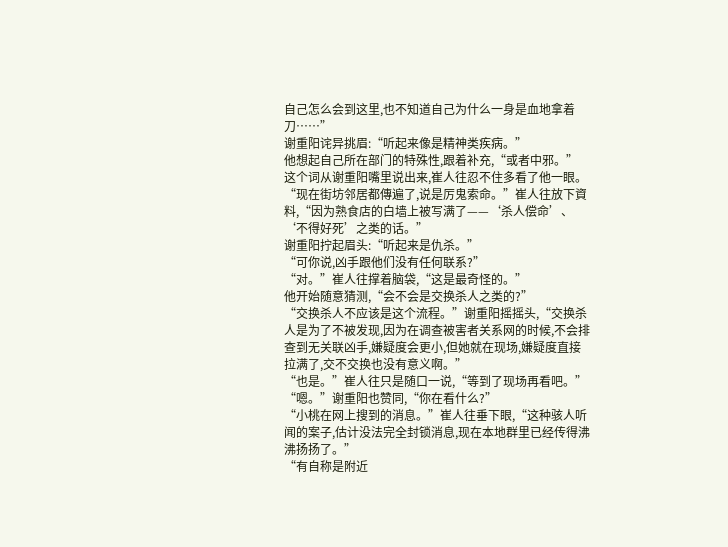自己怎么会到这里,也不知道自己为什么一身是血地拿着刀……”
谢重阳诧异挑眉:“听起来像是精神类疾病。”
他想起自己所在部门的特殊性,跟着补充,“或者中邪。”
这个词从谢重阳嘴里说出来,崔人往忍不住多看了他一眼。
“现在街坊邻居都傳遍了,说是厉鬼索命。”崔人往放下資料,“因为熟食店的白墙上被写满了——‘杀人偿命’、‘不得好死’之类的话。”
谢重阳拧起眉头:“听起来是仇杀。”
“可你说,凶手跟他们没有任何联系?”
“对。”崔人往撑着脑袋,“这是最奇怪的。”
他开始随意猜测,“会不会是交换杀人之类的?”
“交换杀人不应该是这个流程。”谢重阳摇摇头,“交换杀人是为了不被发现,因为在调查被害者关系网的时候,不会排查到无关联凶手,嫌疑度会更小,但她就在现场,嫌疑度直接拉满了,交不交换也没有意义啊。”
“也是。”崔人往只是随口一说,“等到了现场再看吧。”
“嗯。”谢重阳也赞同,“你在看什么?”
“小桃在网上搜到的消息。”崔人往垂下眼,“这种骇人听闻的案子,估计没法完全封锁消息,现在本地群里已经传得沸沸扬扬了。”
“有自称是附近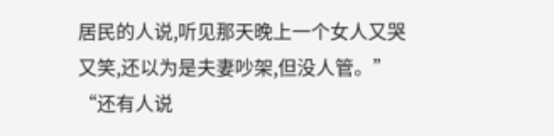居民的人说,听见那天晚上一个女人又哭又笑,还以为是夫妻吵架,但没人管。”
“还有人说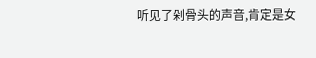听见了剁骨头的声音,肯定是女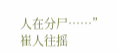人在分尸……”
崔人往摇